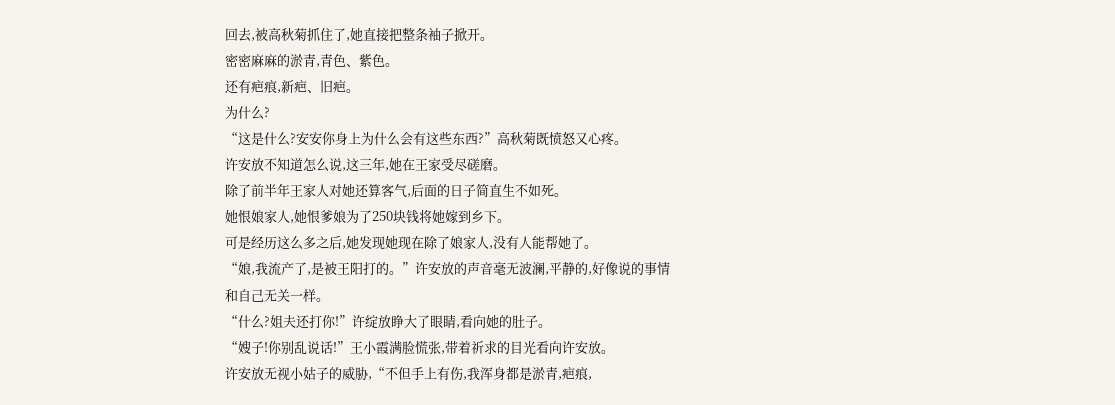回去,被高秋菊抓住了,她直接把整条袖子掀开。
密密麻麻的淤青,青色、紫色。
还有疤痕,新疤、旧疤。
为什么?
“这是什么?安安你身上为什么会有这些东西?”高秋菊既愤怒又心疼。
许安放不知道怎么说,这三年,她在王家受尽磋磨。
除了前半年王家人对她还算客气,后面的日子简直生不如死。
她恨娘家人,她恨爹娘为了250块钱将她嫁到乡下。
可是经历这么多之后,她发现她现在除了娘家人,没有人能帮她了。
“娘,我流产了,是被王阳打的。”许安放的声音毫无波澜,平静的,好像说的事情和自己无关一样。
“什么?姐夫还打你!”许绽放睁大了眼睛,看向她的肚子。
“嫂子!你别乱说话!”王小霞满脸慌张,带着祈求的目光看向许安放。
许安放无视小姑子的威胁,“不但手上有伤,我浑身都是淤青,疤痕,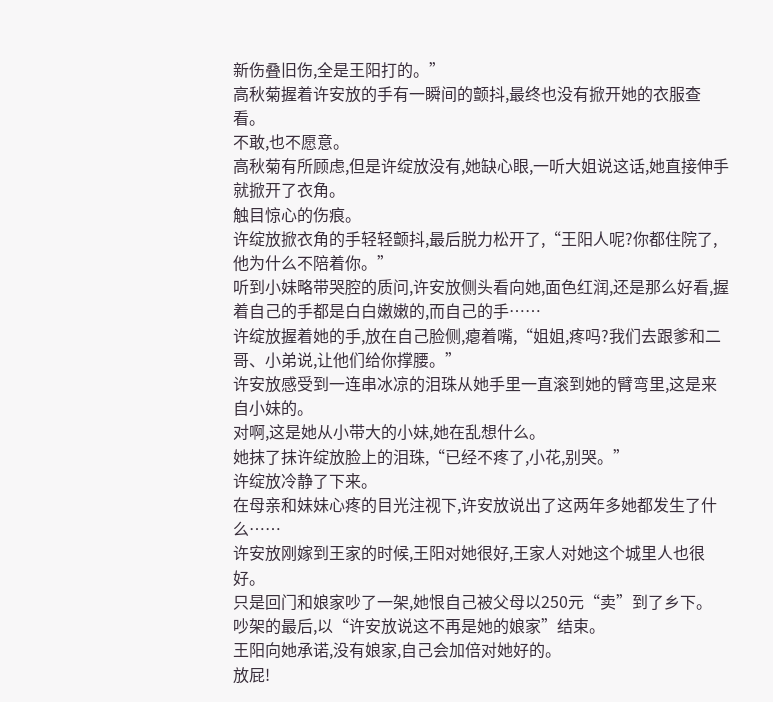新伤叠旧伤,全是王阳打的。”
高秋菊握着许安放的手有一瞬间的颤抖,最终也没有掀开她的衣服查看。
不敢,也不愿意。
高秋菊有所顾虑,但是许绽放没有,她缺心眼,一听大姐说这话,她直接伸手就掀开了衣角。
触目惊心的伤痕。
许绽放掀衣角的手轻轻颤抖,最后脱力松开了,“王阳人呢?你都住院了,他为什么不陪着你。”
听到小妹略带哭腔的质问,许安放侧头看向她,面色红润,还是那么好看,握着自己的手都是白白嫩嫩的,而自己的手……
许绽放握着她的手,放在自己脸侧,瘪着嘴,“姐姐,疼吗?我们去跟爹和二哥、小弟说,让他们给你撑腰。”
许安放感受到一连串冰凉的泪珠从她手里一直滚到她的臂弯里,这是来自小妹的。
对啊,这是她从小带大的小妹,她在乱想什么。
她抹了抹许绽放脸上的泪珠,“已经不疼了,小花,别哭。”
许绽放冷静了下来。
在母亲和妹妹心疼的目光注视下,许安放说出了这两年多她都发生了什么……
许安放刚嫁到王家的时候,王阳对她很好,王家人对她这个城里人也很好。
只是回门和娘家吵了一架,她恨自己被父母以250元“卖”到了乡下。
吵架的最后,以“许安放说这不再是她的娘家”结束。
王阳向她承诺,没有娘家,自己会加倍对她好的。
放屁!